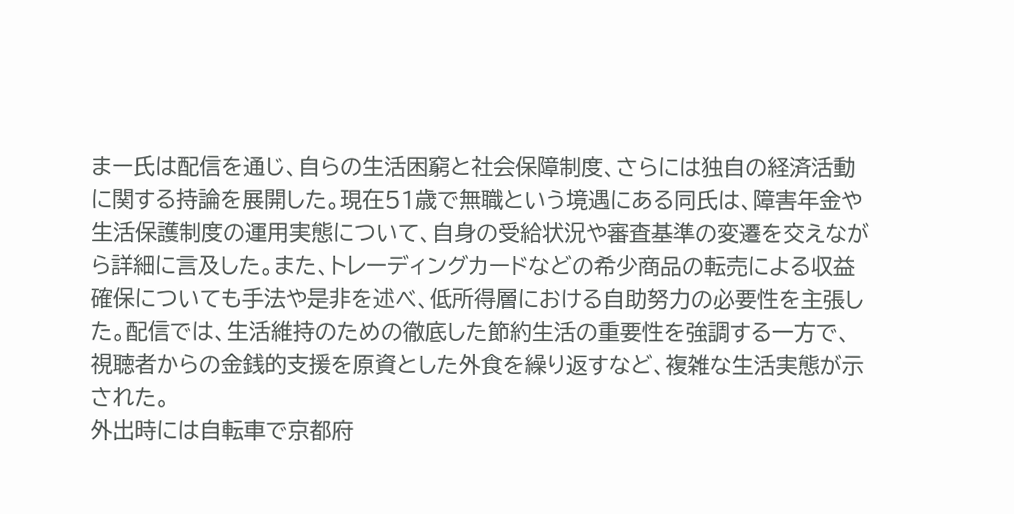まー氏は配信を通じ、自らの生活困窮と社会保障制度、さらには独自の経済活動に関する持論を展開した。現在51歳で無職という境遇にある同氏は、障害年金や生活保護制度の運用実態について、自身の受給状況や審査基準の変遷を交えながら詳細に言及した。また、トレーディングカードなどの希少商品の転売による収益確保についても手法や是非を述べ、低所得層における自助努力の必要性を主張した。配信では、生活維持のための徹底した節約生活の重要性を強調する一方で、視聴者からの金銭的支援を原資とした外食を繰り返すなど、複雑な生活実態が示された。
外出時には自転車で京都府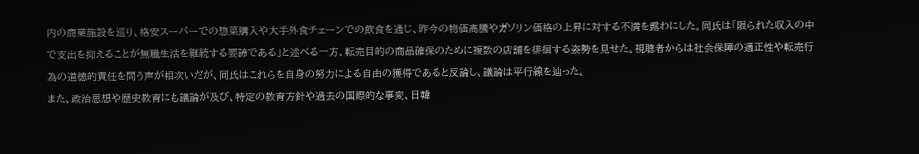内の商業施設を巡り、格安スーパーでの惣菜購入や大手外食チェーンでの飲食を通じ、昨今の物価高騰やガソリン価格の上昇に対する不満を露わにした。同氏は「限られた収入の中で支出を抑えることが無職生活を継続する要諦である」と述べる一方、転売目的の商品確保のために複数の店舗を徘徊する姿勢を見せた。視聴者からは社会保障の適正性や転売行為の道徳的責任を問う声が相次いだが、同氏はこれらを自身の努力による自由の獲得であると反論し、議論は平行線を辿った。
また、政治思想や歴史教育にも議論が及び、特定の教育方針や過去の国際的な事変、日韓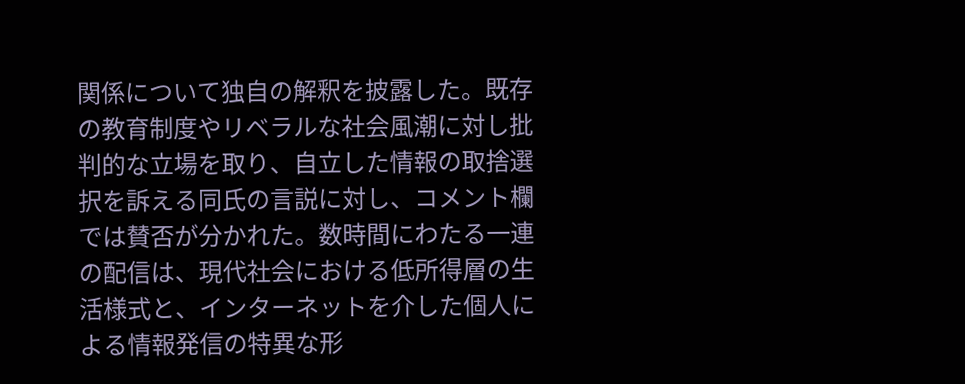関係について独自の解釈を披露した。既存の教育制度やリベラルな社会風潮に対し批判的な立場を取り、自立した情報の取捨選択を訴える同氏の言説に対し、コメント欄では賛否が分かれた。数時間にわたる一連の配信は、現代社会における低所得層の生活様式と、インターネットを介した個人による情報発信の特異な形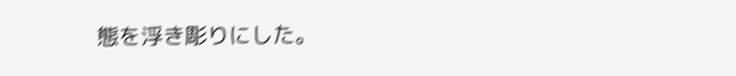態を浮き彫りにした。